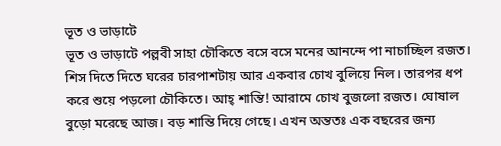ভূত ও ভাড়াটে
ভূত ও ভাড়াটে পল্লবী সাহা চৌকিতে বসে বসে মনের আনন্দে পা নাচাচ্ছিল রজত। শিস দিতে দিতে ঘরের চারপাশটায় আর একবার চোখ বুলিয়ে নিল। তারপর ধপ করে শুয়ে পড়লো চৌকিতে। আহ্ শান্তি! আরামে চোখ বুজলো রজত। ঘোষাল বুড়ো মরেছে আজ। বড় শান্তি দিয়ে গেছে। এখন অন্ততঃ এক বছরের জন্য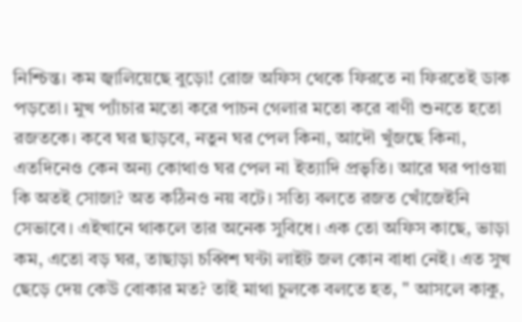নিশ্চিন্ত। কম জ্বালিয়েছে বুড়ো! রোজ অফিস থেকে ফিরতে না ফিরতেই ডাক পড়তো। মুখ প্যাঁচার মতো করে পাচন গেলার মতো করে বাণী শুনতে হতো রজতকে। কবে ঘর ছাড়বে, নতুন ঘর পেল কিনা, আদৌ খুঁজছে কিনা, এতদিনেও কেন অন্য কোথাও ঘর পেল না ইত্যাদি প্রভৃতি। আরে ঘর পাওয়া কি অতই সোজা? অত কঠিনও নয় বটে। সত্যি বলতে রজত খোঁজেইনি সেভাবে। এইখানে থাকলে তার অনেক সুবিধে। এক তো অফিস কাছে, ভাড়া কম, এতো বড় ঘর, তাছাড়া চব্বিশ ঘন্টা লাইট জল কোন বাধা নেই। এত সুখ ছেড়ে দেয় কেউ বোকার মত? তাই মাথা চুলকে বলতে হত, " আসলে কাকু,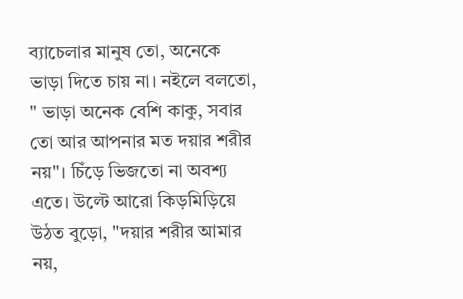ব্যাচেলার মানুষ তো, অনেকে ভাড়া দিতে চায় না। নইলে বলতো, " ভাড়া অনেক বেশি কাকু, সবার তো আর আপনার মত দয়ার শরীর নয়"। চিঁড়ে ভিজতো না অবশ্য এতে। উল্টে আরো কিড়মিড়িয়ে উঠত বুড়ো, "দয়ার শরীর আমার নয়,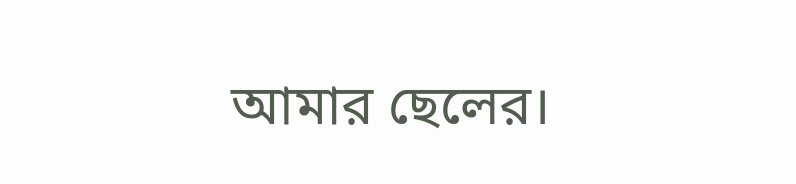আমার ছেলের।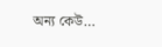অন্য কেউ...